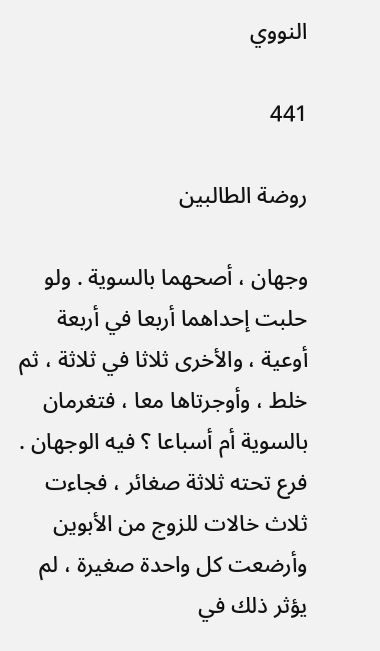النووي

441

روضة الطالبين

وجهان ، أصحهما بالسوية . ولو حلبت إحداهما أربعا في أربعة أوعية ، والأخرى ثلاثا في ثلاثة ، ثم خلط ، وأوجرتاها معا ، فتغرمان بالسوية أم أسباعا ؟ فيه الوجهان . فرع تحته ثلاثة صغائر ، فجاءت ثلاث خالات للزوج من الأبوين وأرضعت كل واحدة صغيرة ، لم يؤثر ذلك في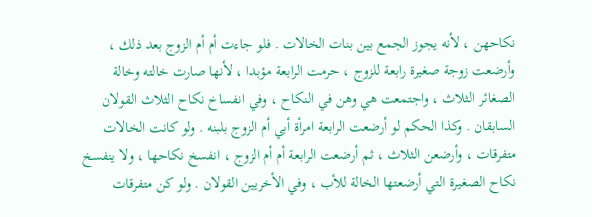نكاحهن ، لأنه يجوز الجمع بين بنات الخالات . فلو جاءت أم أم الزوج بعد ذلك ، وأرضعت زوجة صغيرة رابعة للزوج ، حرمت الرابعة مؤبدا ، لأنها صارت خالته وخالة الصغائر الثلاث ، واجتمعت هي وهن في النكاح ، وفي انفساخ نكاح الثلاث القولان السابقان . وكذا الحكم لو أرضعت الرابعة امرأة أبي أم الزوج بلبنه . ولو كانت الخالات متفرقات ، وأرضعن الثلاث ، ثم أرضعت الرابعة أم أم الزوج ، انفسخ نكاحها ، ولا ينفسخ نكاح الصغيرة التي أرضعتها الخالة للأب ، وفي الأخريين القولان . ولو كن متفرقات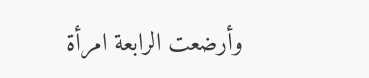وأرضعت الرابعة امرأة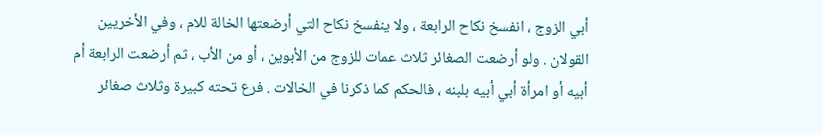أبي الزوج ، انفسخ نكاح الرابعة ، ولا ينفسخ نكاح التي أرضعتها الخالة للام ، وفي الأخريين القولان . ولو أرضعت الصغائر ثلاث عمات للزوج من الأبوين ، أو من الأب ، ثم أرضعت الرابعة أم أبيه أو امرأة أبي أبيه بلبنه ، فالحكم كما ذكرنا في الخالات . فرع تحته كبيرة وثلاث صغائر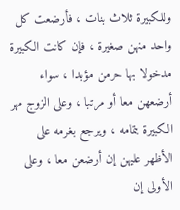وللكبيرة ثلاث بنات ، فأرضعت كل واحد منهن صغيرة ، فإن كانت الكبيرة مدخولا بها حرمن مؤبدا ، سواء أرضعهن معا أو مرتبا ، وعلى الزوج مهر الكبيرة بتمامه ، ويرجع بغرمه على الأظهر عليهن إن أرضعن معا ، وعلى الأولى إن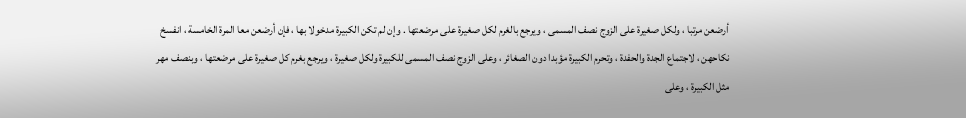أرضعن مرتبا ، ولكل صغيرة على الزوج نصف المسمى ، ويرجع بالغرم لكل صغيرة على مرضعتها . وإن لم تكن الكبيرة مدخولا بها ، فإن أرضعن معا المرة الخامسة ، انفسخ نكاحهن ، لاجتماع الجدة والحفدة ، وتحرم الكبيرة مؤبدا دون الصغائر ، وعلى الزوج نصف المسمى للكبيرة ولكل صغيرة ، ويرجع بغرم كل صغيرة على مرضعتها ، وبنصف مهر مثل الكبيرة ، وعلى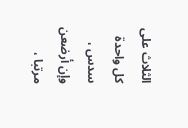الثلاث على كل واحدة سدس ، وإن أرضعن مرتبا ،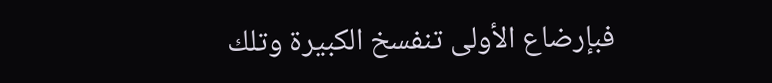فبإرضاع الأولى تنفسخ الكبيرة وتلك